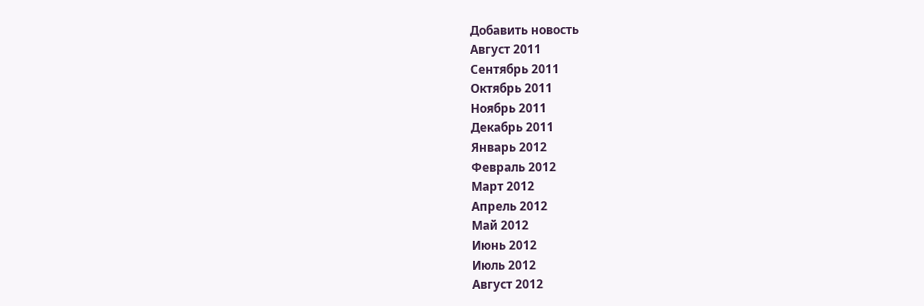Добавить новость
Август 2011
Сентябрь 2011
Октябрь 2011
Ноябрь 2011
Декабрь 2011
Январь 2012
Февраль 2012
Март 2012
Апрель 2012
Май 2012
Июнь 2012
Июль 2012
Август 2012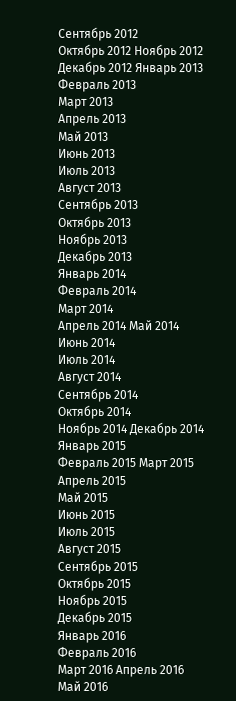Сентябрь 2012
Октябрь 2012 Ноябрь 2012 Декабрь 2012 Январь 2013
Февраль 2013
Март 2013
Апрель 2013
Май 2013
Июнь 2013
Июль 2013
Август 2013
Сентябрь 2013
Октябрь 2013
Ноябрь 2013
Декабрь 2013
Январь 2014
Февраль 2014
Март 2014
Апрель 2014 Май 2014
Июнь 2014
Июль 2014
Август 2014
Сентябрь 2014
Октябрь 2014
Ноябрь 2014 Декабрь 2014
Январь 2015
Февраль 2015 Март 2015
Апрель 2015
Май 2015
Июнь 2015
Июль 2015
Август 2015
Сентябрь 2015
Октябрь 2015
Ноябрь 2015
Декабрь 2015
Январь 2016
Февраль 2016
Март 2016 Апрель 2016
Май 2016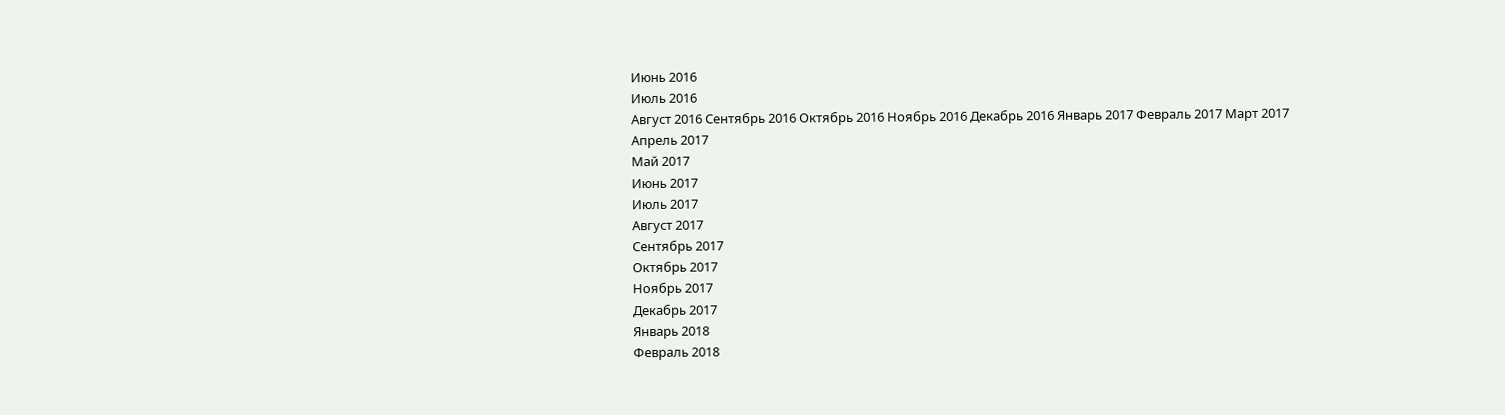Июнь 2016
Июль 2016
Август 2016 Сентябрь 2016 Октябрь 2016 Ноябрь 2016 Декабрь 2016 Январь 2017 Февраль 2017 Март 2017
Апрель 2017
Май 2017
Июнь 2017
Июль 2017
Август 2017
Сентябрь 2017
Октябрь 2017
Ноябрь 2017
Декабрь 2017
Январь 2018
Февраль 2018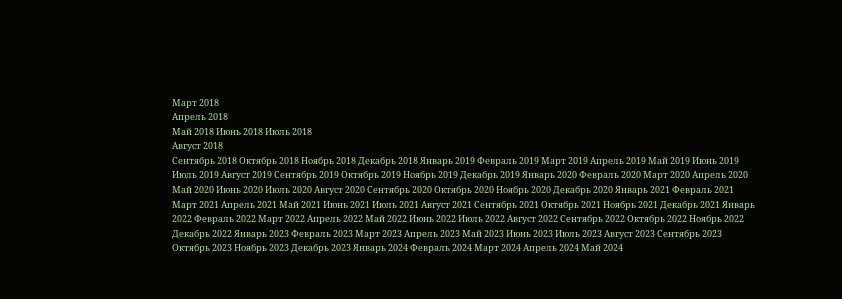Март 2018
Апрель 2018
Май 2018 Июнь 2018 Июль 2018
Август 2018
Сентябрь 2018 Октябрь 2018 Ноябрь 2018 Декабрь 2018 Январь 2019 Февраль 2019 Март 2019 Апрель 2019 Май 2019 Июнь 2019 Июль 2019 Август 2019 Сентябрь 2019 Октябрь 2019 Ноябрь 2019 Декабрь 2019 Январь 2020 Февраль 2020 Март 2020 Апрель 2020 Май 2020 Июнь 2020 Июль 2020 Август 2020 Сентябрь 2020 Октябрь 2020 Ноябрь 2020 Декабрь 2020 Январь 2021 Февраль 2021 Март 2021 Апрель 2021 Май 2021 Июнь 2021 Июль 2021 Август 2021 Сентябрь 2021 Октябрь 2021 Ноябрь 2021 Декабрь 2021 Январь 2022 Февраль 2022 Март 2022 Апрель 2022 Май 2022 Июнь 2022 Июль 2022 Август 2022 Сентябрь 2022 Октябрь 2022 Ноябрь 2022 Декабрь 2022 Январь 2023 Февраль 2023 Март 2023 Апрель 2023 Май 2023 Июнь 2023 Июль 2023 Август 2023 Сентябрь 2023 Октябрь 2023 Ноябрь 2023 Декабрь 2023 Январь 2024 Февраль 2024 Март 2024 Апрель 2024 Май 2024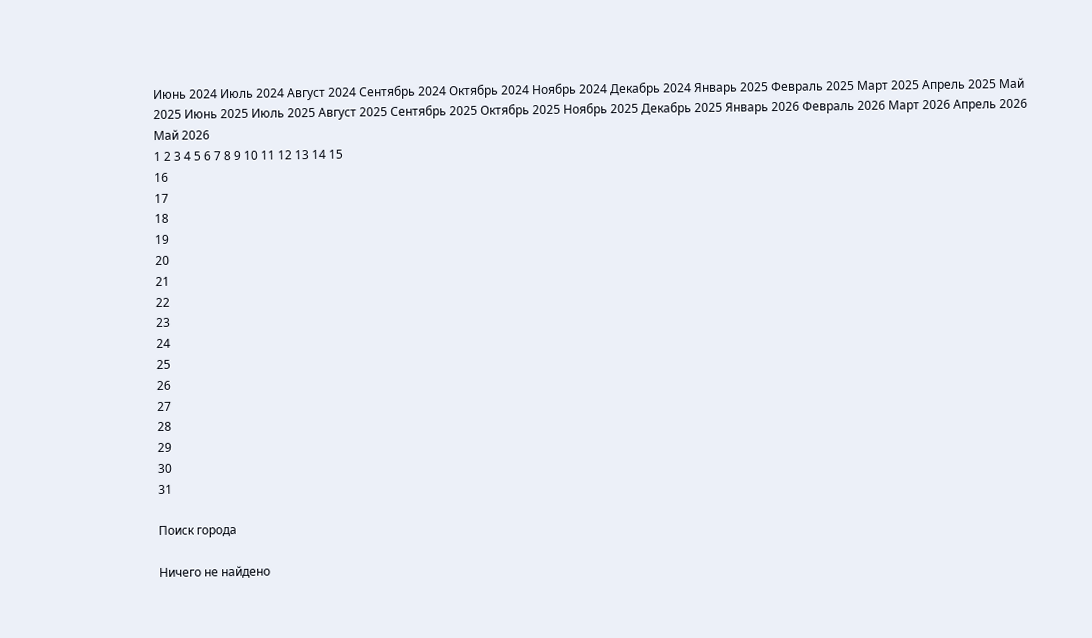Июнь 2024 Июль 2024 Август 2024 Сентябрь 2024 Октябрь 2024 Ноябрь 2024 Декабрь 2024 Январь 2025 Февраль 2025 Март 2025 Апрель 2025 Май 2025 Июнь 2025 Июль 2025 Август 2025 Сентябрь 2025 Октябрь 2025 Ноябрь 2025 Декабрь 2025 Январь 2026 Февраль 2026 Март 2026 Апрель 2026 Май 2026
1 2 3 4 5 6 7 8 9 10 11 12 13 14 15
16
17
18
19
20
21
22
23
24
25
26
27
28
29
30
31

Поиск города

Ничего не найдено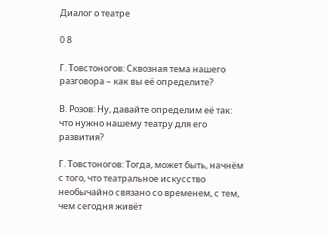Диалог о театре

0 8

Г. Товстоногов: Сквозная тема нашего разговора – как вы её определите?

В. Розов: Ну, давайте определим её так: что нужно нашему театру для его развития?

Г. Товстоногов: Тогда, может быть, начнём с того, что театральное искусство необычайно связано со временем, с тем, чем сегодня живёт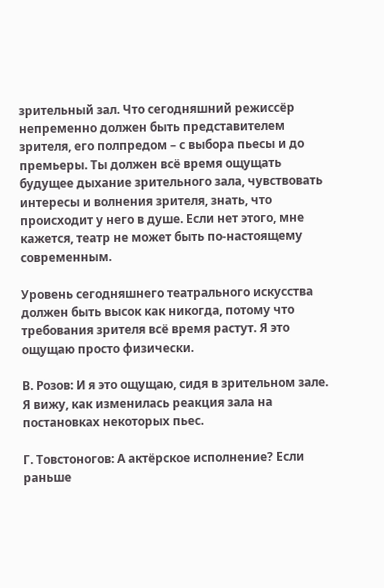зрительный зал. Что сегодняшний режиссёр непременно должен быть представителем зрителя, его полпредом – с выбора пьесы и до премьеры. Ты должен всё время ощущать будущее дыхание зрительного зала, чувствовать интересы и волнения зрителя, знать, что происходит у него в душе. Если нет этого, мне кажется, театр не может быть по-настоящему современным.

Уровень сегодняшнего театрального искусства должен быть высок как никогда, потому что требования зрителя всё время растут. Я это ощущаю просто физически.

В. Розов: И я это ощущаю, сидя в зрительном зале. Я вижу, как изменилась реакция зала на постановках некоторых пьес.

Г. Товстоногов: А актёрское исполнение? Если раньше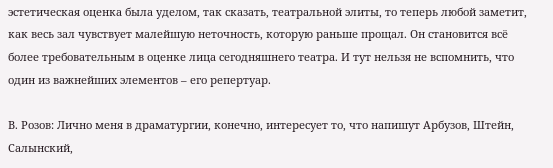эстетическая оценка была уделом, так сказать, театральной элиты, то теперь любой заметит, как весь зал чувствует малейшую неточность, которую раньше прощал. Он становится всё более требовательным в оценке лица сегодняшнего театра. И тут нельзя не вспомнить, что один из важнейших элементов – его репертуар.

В. Розов: Лично меня в драматургии, конечно, интересует то, что напишут Арбузов, Штейн, Салынский,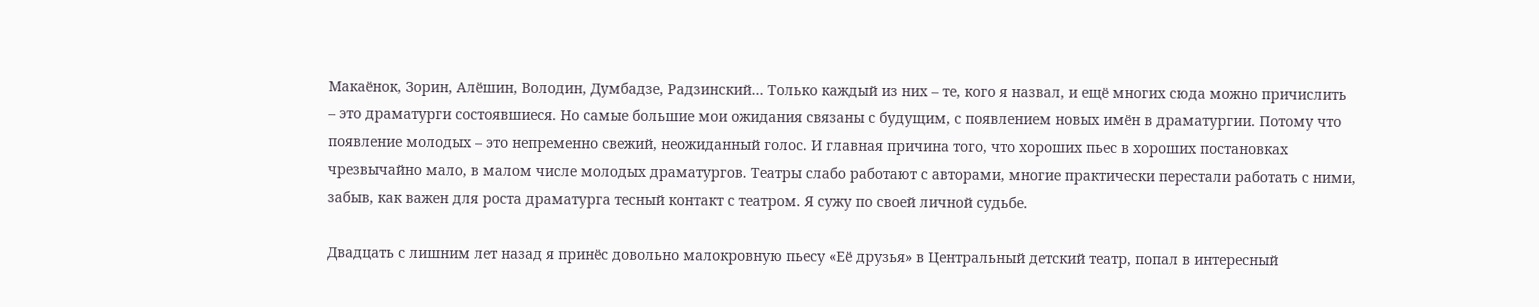Макаёнок, Зорин, Алёшин, Володин, Думбадзе, Радзинский… Только каждый из них – те, кого я назвал, и ещё многих сюда можно причислить – это драматурги состоявшиеся. Но самые большие мои ожидания связаны с будущим, с появлением новых имён в драматургии. Потому что появление молодых – это непременно свежий, неожиданный голос. И главная причина того, что хороших пьес в хороших постановках чрезвычайно мало, в малом числе молодых драматургов. Театры слабо работают с авторами, многие практически перестали работать с ними, забыв, как важен для роста драматурга тесный контакт с театром. Я сужу по своей личной судьбе.

Двадцать с лишним лет назад я принёс довольно малокровную пьесу «Её друзья» в Центральный детский театр, попал в интересный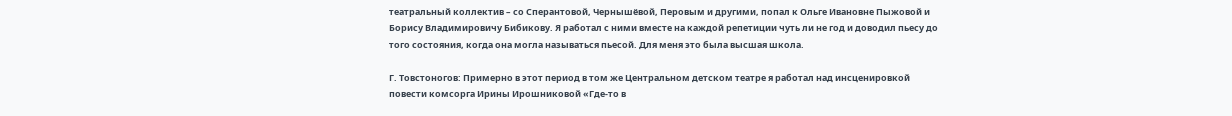театральный коллектив – со Сперантовой, Чернышёвой, Перовым и другими, попал к Ольге Ивановне Пыжовой и Борису Владимировичу Бибикову. Я работал с ними вместе на каждой репетиции чуть ли не год и доводил пьесу до того состояния, когда она могла называться пьесой. Для меня это была высшая школа.

Г. Товстоногов: Примерно в этот период в том же Центральном детском театре я работал над инсценировкой повести комсорга Ирины Ирошниковой «Где-то в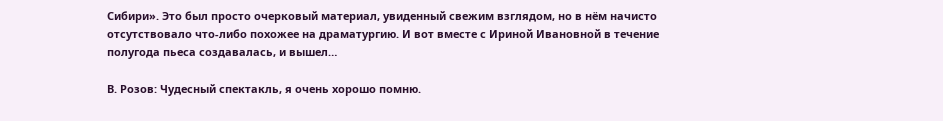Сибири». Это был просто очерковый материал, увиденный свежим взглядом, но в нём начисто отсутствовало что-либо похожее на драматургию. И вот вместе с Ириной Ивановной в течение полугода пьеса создавалась, и вышел…

В. Розов: Чудесный спектакль, я очень хорошо помню.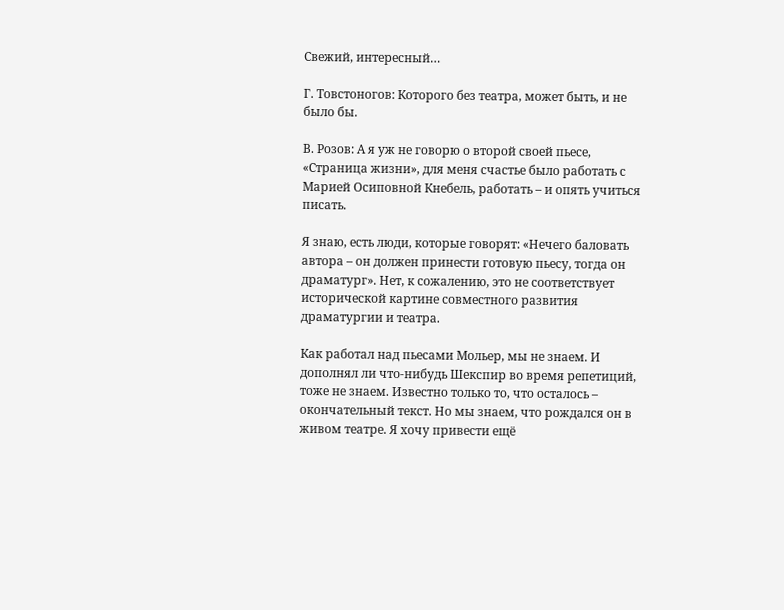Свежий, интересный…

Г. Товстоногов: Которого без театра, может быть, и не было бы.

В. Розов: А я уж не говорю о второй своей пьесе, «Страница жизни», для меня счастье было работать с Марией Осиповной Кнебель, работать – и опять учиться писать.

Я знаю, есть люди, которые говорят: «Нечего баловать автора – он должен принести готовую пьесу, тогда он драматург». Нет, к сожалению, это не соответствует исторической картине совместного развития драматургии и театра.

Как работал над пьесами Мольер, мы не знаем. И дополнял ли что-нибудь Шекспир во время репетиций, тоже не знаем. Известно только то, что осталось – окончательный текст. Но мы знаем, что рождался он в живом театре. Я хочу привести ещё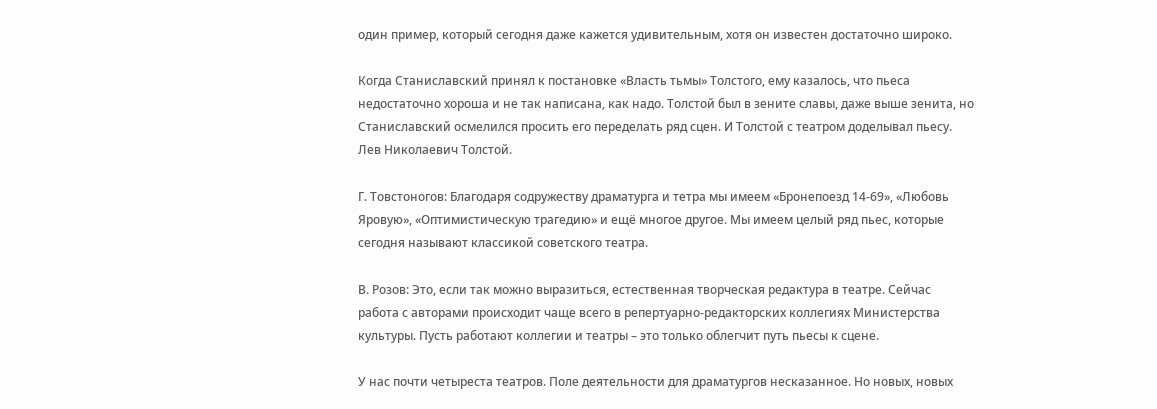один пример, который сегодня даже кажется удивительным, хотя он известен достаточно широко.

Когда Станиславский принял к постановке «Власть тьмы» Толстого, ему казалось, что пьеса недостаточно хороша и не так написана, как надо. Толстой был в зените славы, даже выше зенита, но Станиславский осмелился просить его переделать ряд сцен. И Толстой с театром доделывал пьесу. Лев Николаевич Толстой.

Г. Товстоногов: Благодаря содружеству драматурга и тетра мы имеем «Бронепоезд 14-69», «Любовь Яровую», «Оптимистическую трагедию» и ещё многое другое. Мы имеем целый ряд пьес, которые сегодня называют классикой советского театра.

В. Розов: Это, если так можно выразиться, естественная творческая редактура в театре. Сейчас работа с авторами происходит чаще всего в репертуарно-редакторских коллегиях Министерства культуры. Пусть работают коллегии и театры – это только облегчит путь пьесы к сцене.

У нас почти четыреста театров. Поле деятельности для драматургов несказанное. Но новых, новых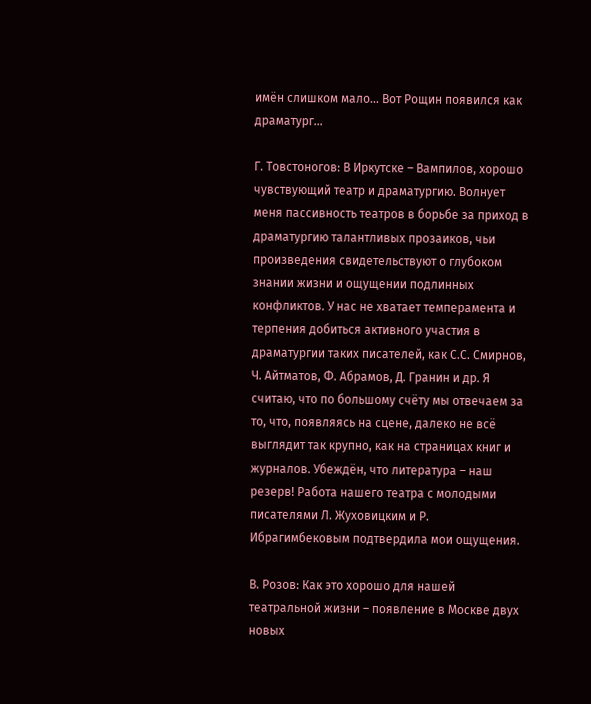имён слишком мало… Вот Рощин появился как драматург…

Г. Товстоногов: В Иркутске – Вампилов, хорошо чувствующий театр и драматургию. Волнует меня пассивность театров в борьбе за приход в драматургию талантливых прозаиков, чьи произведения свидетельствуют о глубоком знании жизни и ощущении подлинных конфликтов. У нас не хватает темперамента и терпения добиться активного участия в драматургии таких писателей, как С.С. Смирнов, Ч. Айтматов, Ф. Абрамов, Д. Гранин и др. Я считаю, что по большому счёту мы отвечаем за то, что, появляясь на сцене, далеко не всё выглядит так крупно, как на страницах книг и журналов. Убеждён, что литература – наш резерв! Работа нашего театра с молодыми писателями Л. Жуховицким и Р. Ибрагимбековым подтвердила мои ощущения.

В. Розов: Как это хорошо для нашей театральной жизни – появление в Москве двух новых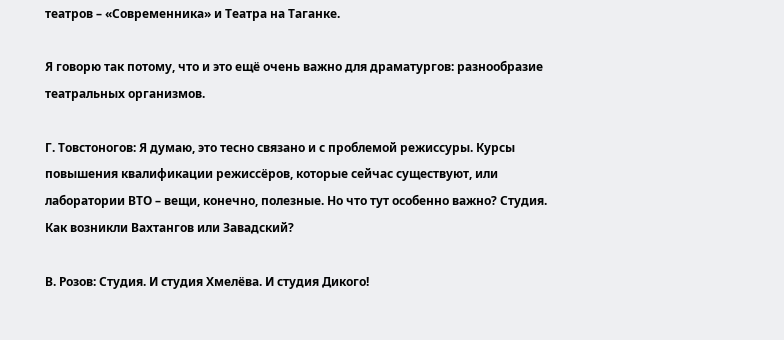театров – «Современника» и Театра на Таганке.

Я говорю так потому, что и это ещё очень важно для драматургов: разнообразие театральных организмов.

Г. Товстоногов: Я думаю, это тесно связано и с проблемой режиссуры. Курсы повышения квалификации режиссёров, которые сейчас существуют, или лаборатории ВТО – вещи, конечно, полезные. Но что тут особенно важно? Студия. Как возникли Вахтангов или Завадский?

В. Розов: Студия. И студия Хмелёва. И студия Дикого!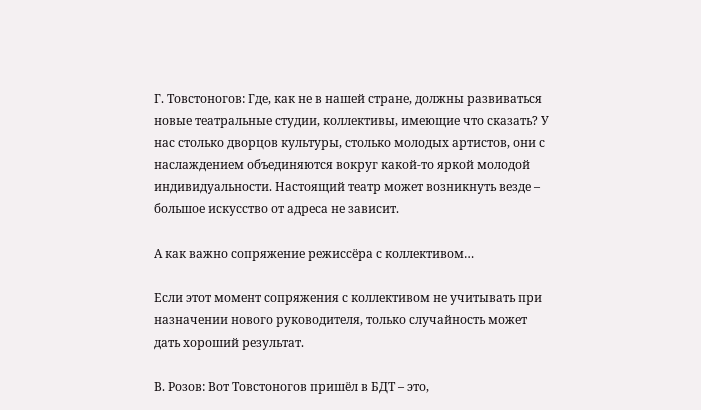Г. Товстоногов: Где, как не в нашей стране, должны развиваться новые театральные студии, коллективы, имеющие что сказать? У нас столько дворцов культуры, столько молодых артистов, они с наслаждением объединяются вокруг какой-то яркой молодой индивидуальности. Настоящий театр может возникнуть везде – большое искусство от адреса не зависит.

А как важно сопряжение режиссёра с коллективом…

Если этот момент сопряжения с коллективом не учитывать при назначении нового руководителя, только случайность может дать хороший результат.

В. Розов: Вот Товстоногов пришёл в БДТ – это,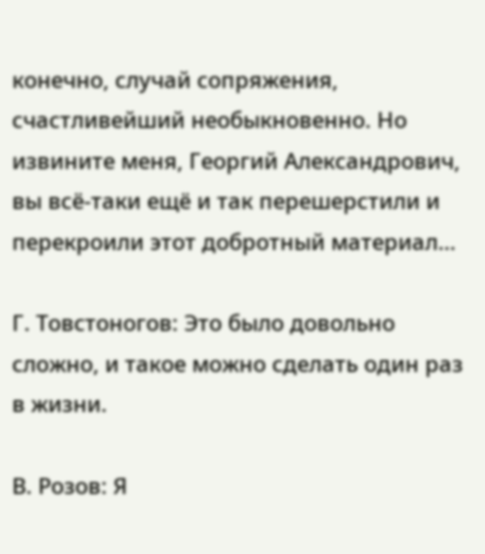конечно, случай сопряжения, счастливейший необыкновенно. Но извините меня, Георгий Александрович, вы всё-таки ещё и так перешерстили и перекроили этот добротный материал…

Г. Товстоногов: Это было довольно сложно, и такое можно сделать один раз в жизни.

В. Розов: Я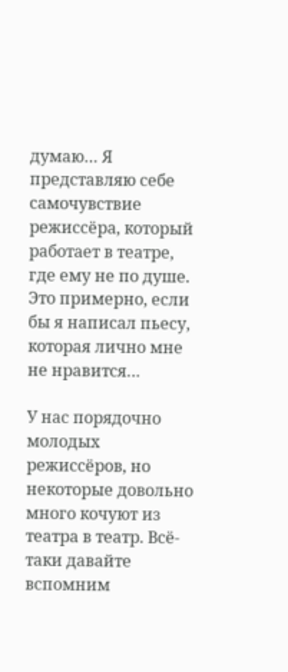думаю… Я представляю себе самочувствие режиссёра, который работает в театре, где ему не по душе. Это примерно, если бы я написал пьесу, которая лично мне не нравится…

У нас порядочно молодых режиссёров, но некоторые довольно много кочуют из театра в театр. Всё-таки давайте вспомним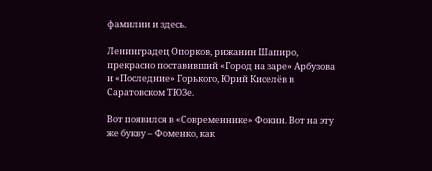фамилии и здесь.

Ленинградец Опорков, рижанин Шапиро, прекрасно поставивший «Город на заре» Арбузова и «Последние» Горького, Юрий Киселёв в Саратовском ТЮЗе.

Вот появился в «Современнике» Фокин. Вот на эту же букву – Фоменко, как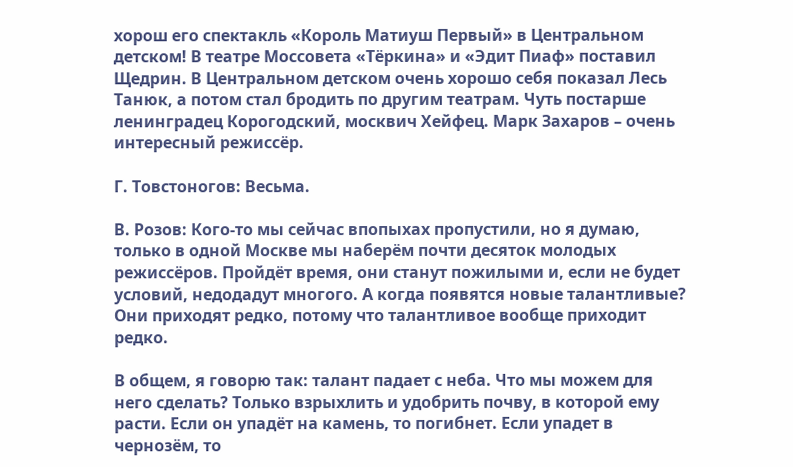хорош его спектакль «Король Матиуш Первый» в Центральном детском! В театре Моссовета «Тёркина» и «Эдит Пиаф» поставил Щедрин. В Центральном детском очень хорошо себя показал Лесь Танюк, а потом стал бродить по другим театрам. Чуть постарше ленинградец Корогодский, москвич Хейфец. Марк Захаров – очень интересный режиссёр.

Г. Товстоногов: Весьма.

В. Розов: Кого-то мы сейчас впопыхах пропустили, но я думаю, только в одной Москве мы наберём почти десяток молодых режиссёров. Пройдёт время, они станут пожилыми и, если не будет условий, недодадут многого. А когда появятся новые талантливые? Они приходят редко, потому что талантливое вообще приходит редко.

В общем, я говорю так: талант падает с неба. Что мы можем для него сделать? Только взрыхлить и удобрить почву, в которой ему расти. Если он упадёт на камень, то погибнет. Если упадет в чернозём, то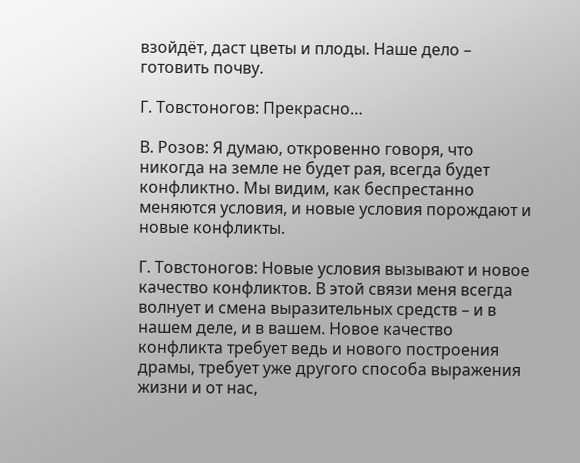взойдёт, даст цветы и плоды. Наше дело – готовить почву.

Г. Товстоногов: Прекрасно…

В. Розов: Я думаю, откровенно говоря, что никогда на земле не будет рая, всегда будет конфликтно. Мы видим, как беспрестанно меняются условия, и новые условия порождают и новые конфликты.

Г. Товстоногов: Новые условия вызывают и новое качество конфликтов. В этой связи меня всегда волнует и смена выразительных средств – и в нашем деле, и в вашем. Новое качество конфликта требует ведь и нового построения драмы, требует уже другого способа выражения жизни и от нас,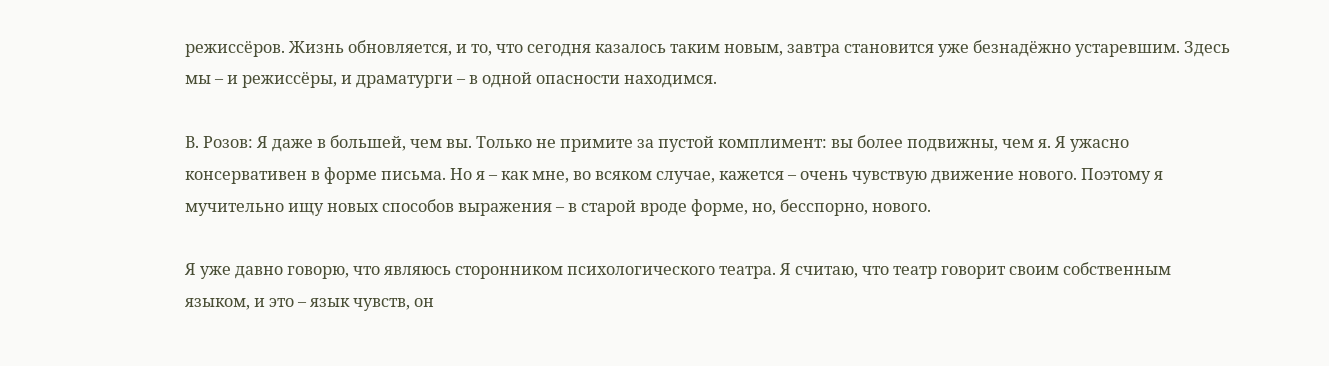режиссёров. Жизнь обновляется, и то, что сегодня казалось таким новым, завтра становится уже безнадёжно устаревшим. Здесь мы – и режиссёры, и драматурги – в одной опасности находимся.

В. Розов: Я даже в большей, чем вы. Только не примите за пустой комплимент: вы более подвижны, чем я. Я ужасно консервативен в форме письма. Но я – как мне, во всяком случае, кажется – очень чувствую движение нового. Поэтому я мучительно ищу новых способов выражения – в старой вроде форме, но, бесспорно, нового.

Я уже давно говорю, что являюсь сторонником психологического театра. Я считаю, что театр говорит своим собственным языком, и это – язык чувств, он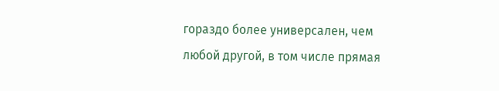гораздо более универсален, чем любой другой, в том числе прямая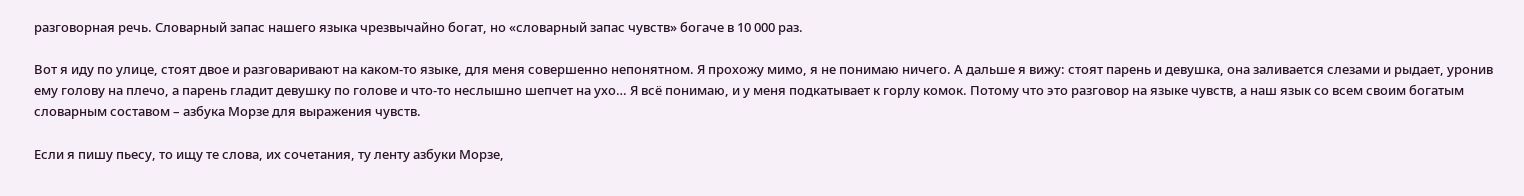разговорная речь. Словарный запас нашего языка чрезвычайно богат, но «словарный запас чувств» богаче в 10 000 раз.

Вот я иду по улице, стоят двое и разговаривают на каком-то языке, для меня совершенно непонятном. Я прохожу мимо, я не понимаю ничего. А дальше я вижу: стоят парень и девушка, она заливается слезами и рыдает, уронив ему голову на плечо, а парень гладит девушку по голове и что-то неслышно шепчет на ухо… Я всё понимаю, и у меня подкатывает к горлу комок. Потому что это разговор на языке чувств, а наш язык со всем своим богатым словарным составом – азбука Морзе для выражения чувств.

Если я пишу пьесу, то ищу те слова, их сочетания, ту ленту азбуки Морзе,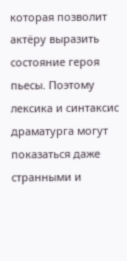которая позволит актёру выразить состояние героя пьесы. Поэтому лексика и синтаксис драматурга могут показаться даже странными и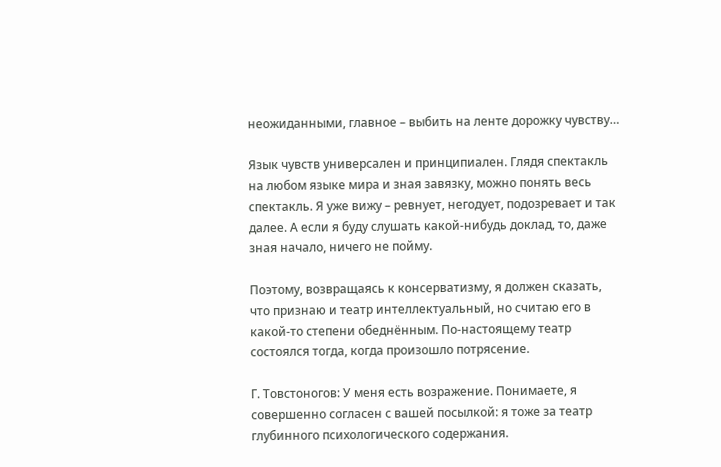неожиданными, главное – выбить на ленте дорожку чувству…

Язык чувств универсален и принципиален. Глядя спектакль на любом языке мира и зная завязку, можно понять весь спектакль. Я уже вижу – ревнует, негодует, подозревает и так далее. А если я буду слушать какой-нибудь доклад, то, даже зная начало, ничего не пойму.

Поэтому, возвращаясь к консерватизму, я должен сказать, что признаю и театр интеллектуальный, но считаю его в какой-то степени обеднённым. По-настоящему театр состоялся тогда, когда произошло потрясение.

Г. Товстоногов: У меня есть возражение. Понимаете, я совершенно согласен с вашей посылкой: я тоже за театр глубинного психологического содержания.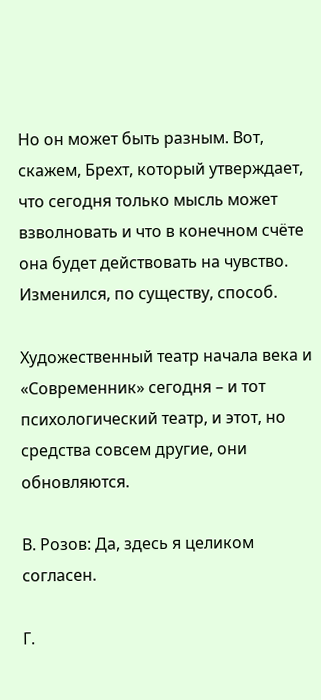Но он может быть разным. Вот, скажем, Брехт, который утверждает, что сегодня только мысль может взволновать и что в конечном счёте она будет действовать на чувство. Изменился, по существу, способ.

Художественный театр начала века и «Современник» сегодня – и тот психологический театр, и этот, но средства совсем другие, они обновляются.

В. Розов: Да, здесь я целиком согласен.

Г.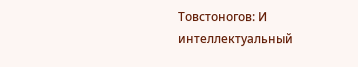Товстоногов: И интеллектуальный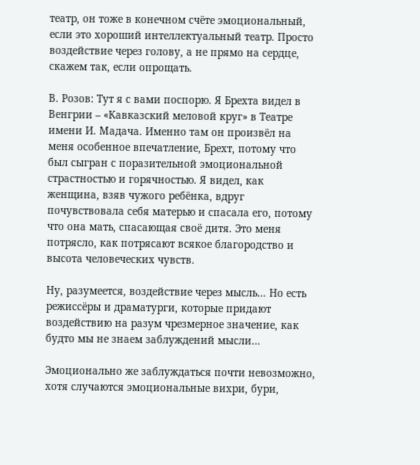театр, он тоже в конечном счёте эмоциональный, если это хороший интеллектуальный театр. Просто воздействие через голову, а не прямо на сердце, скажем так, если опрощать.

В. Розов: Тут я с вами поспорю. Я Брехта видел в Венгрии – «Кавказский меловой круг» в Театре имени И. Мадача. Именно там он произвёл на меня особенное впечатление, Брехт, потому что был сыгран с поразительной эмоциональной страстностью и горячностью. Я видел, как женщина, взяв чужого ребёнка, вдруг почувствовала себя матерью и спасала его, потому что она мать, спасающая своё дитя. Это меня потрясло, как потрясают всякое благородство и высота человеческих чувств.

Ну, разумеется, воздействие через мысль… Но есть режиссёры и драматурги, которые придают воздействию на разум чрезмерное значение, как будто мы не знаем заблуждений мысли…

Эмоционально же заблуждаться почти невозможно, хотя случаются эмоциональные вихри, бури,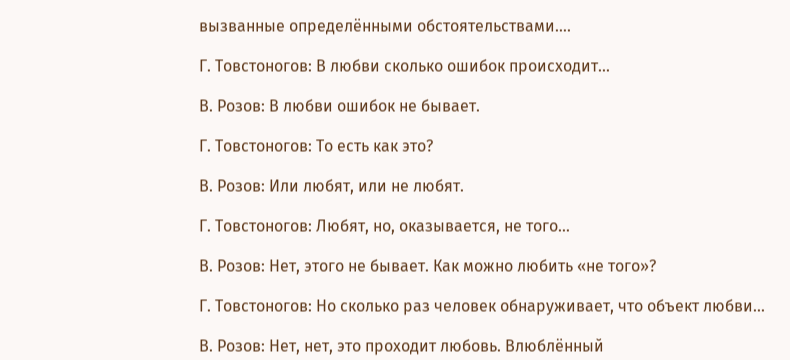вызванные определёнными обстоятельствами….

Г. Товстоногов: В любви сколько ошибок происходит...

В. Розов: В любви ошибок не бывает.

Г. Товстоногов: То есть как это?

В. Розов: Или любят, или не любят.

Г. Товстоногов: Любят, но, оказывается, не того…

В. Розов: Нет, этого не бывает. Как можно любить «не того»?

Г. Товстоногов: Но сколько раз человек обнаруживает, что объект любви...

В. Розов: Нет, нет, это проходит любовь. Влюблённый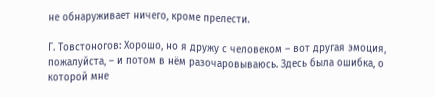не обнаруживает ничего, кроме прелести.

Г. Товстоногов: Хорошо, но я дружу с человеком – вот другая эмоция, пожалуйста, – и потом в нём разочаровываюсь. Здесь была ошибка, о которой мне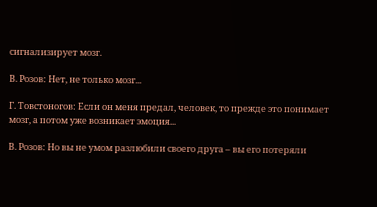сигнализирует мозг.

В. Розов: Нет, не только мозг...

Г. Товстоногов: Если он меня предал, человек, то прежде это понимает мозг, а потом уже возникает эмоция...

В. Розов: Но вы не умом разлюбили своего друга – вы его потеряли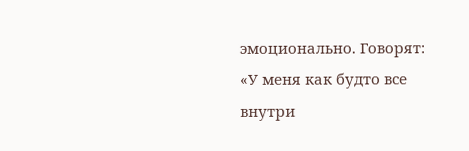эмоционально. Говорят: «У меня как будто все внутри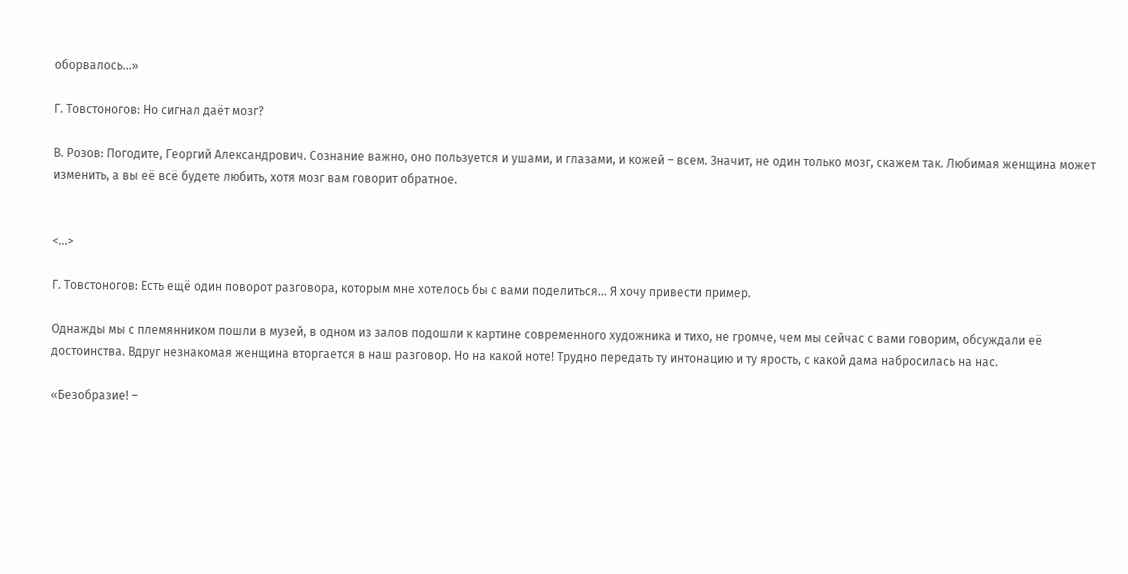оборвалось...»

Г. Товстоногов: Но сигнал даёт мозг?

В. Розов: Погодите, Георгий Александрович. Сознание важно, оно пользуется и ушами, и глазами, и кожей – всем. Значит, не один только мозг, скажем так. Любимая женщина может изменить, а вы её всё будете любить, хотя мозг вам говорит обратное.


<…>

Г. Товстоногов: Есть ещё один поворот разговора, которым мне хотелось бы с вами поделиться… Я хочу привести пример.

Однажды мы с племянником пошли в музей, в одном из залов подошли к картине современного художника и тихо, не громче, чем мы сейчас с вами говорим, обсуждали её достоинства. Вдруг незнакомая женщина вторгается в наш разговор. Но на какой ноте! Трудно передать ту интонацию и ту ярость, с какой дама набросилась на нас.

«Безобразие! –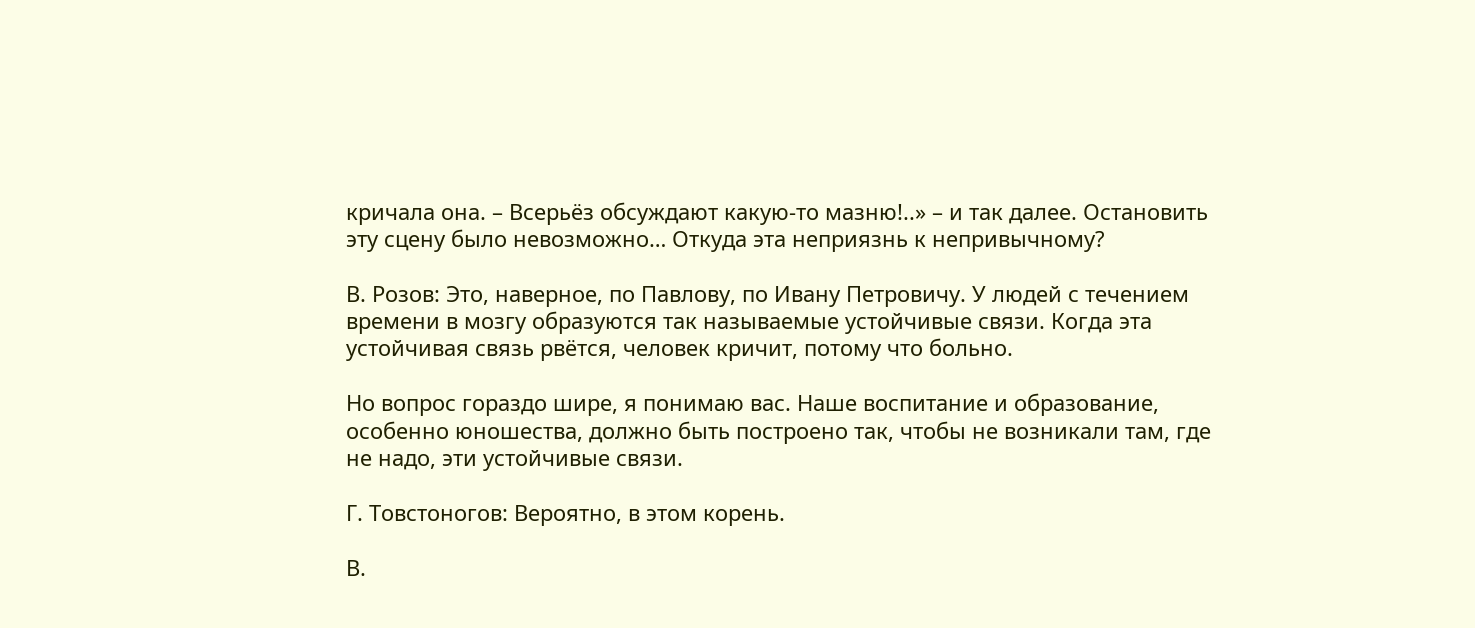кричала она. – Всерьёз обсуждают какую-то мазню!..» – и так далее. Остановить эту сцену было невозможно… Откуда эта неприязнь к непривычному?

В. Розов: Это, наверное, по Павлову, по Ивану Петровичу. У людей с течением времени в мозгу образуются так называемые устойчивые связи. Когда эта устойчивая связь рвётся, человек кричит, потому что больно.

Но вопрос гораздо шире, я понимаю вас. Наше воспитание и образование, особенно юношества, должно быть построено так, чтобы не возникали там, где не надо, эти устойчивые связи.

Г. Товстоногов: Вероятно, в этом корень.

В.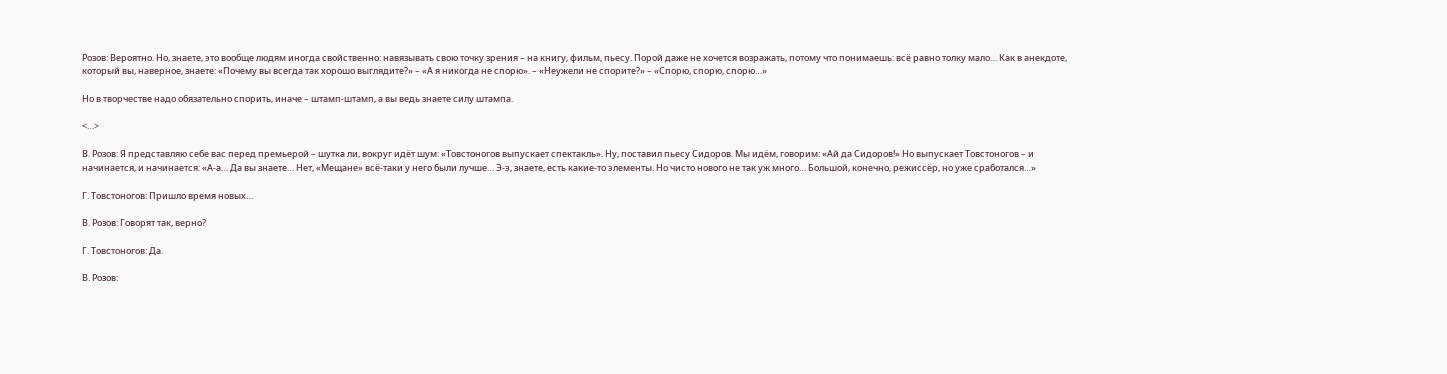Розов: Вероятно. Но, знаете, это вообще людям иногда свойственно: навязывать свою точку зрения – на книгу, фильм, пьесу. Порой даже не хочется возражать, потому что понимаешь: всё равно толку мало… Как в анекдоте, который вы, наверное, знаете: «Почему вы всегда так хорошо выглядите?» – «А я никогда не спорю». – «Неужели не спорите?» – «Спорю, спорю, спорю…»

Но в творчестве надо обязательно спорить, иначе – штамп-штамп, а вы ведь знаете силу штампа.

<…>

В. Розов: Я представляю себе вас перед премьерой – шутка ли, вокруг идёт шум: «Товстоногов выпускает спектакль». Ну, поставил пьесу Сидоров. Мы идём, говорим: «Ай да Сидоров!» Но выпускает Товстоногов – и начинается, и начинается: «А-а… Да вы знаете… Нет, «Мещане» всё-таки у него были лучше… Э-э, знаете, есть какие-то элементы. Но чисто нового не так уж много… Большой, конечно, режиссёр, но уже сработался…»

Г. Товстоногов: Пришло время новых…

В. Розов: Говорят так, верно?

Г. Товстоногов: Да.

В. Розов: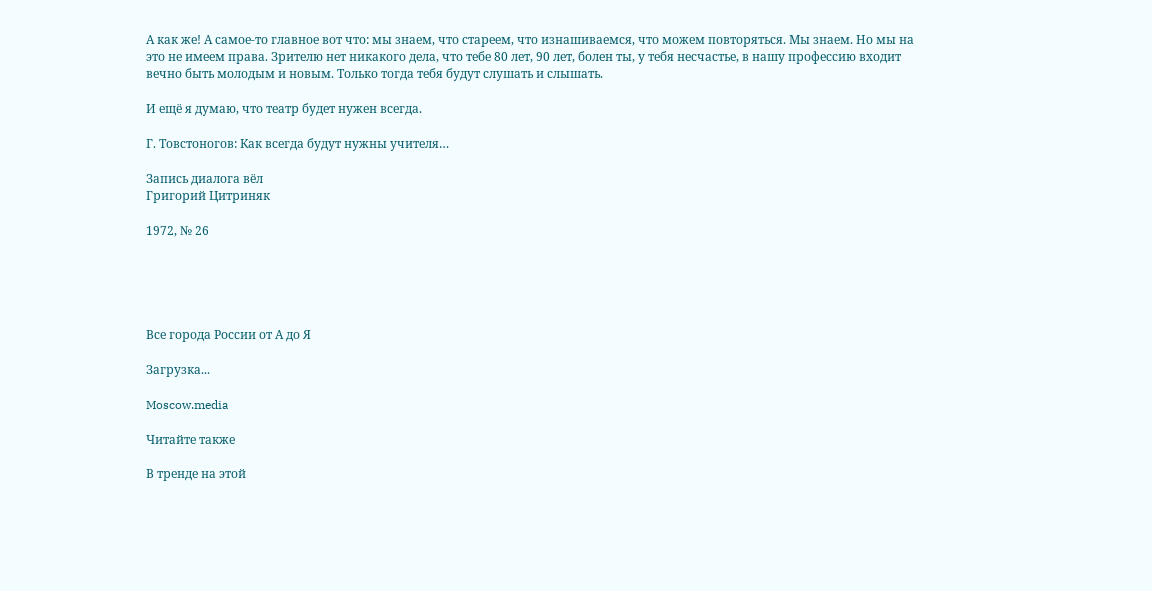А как же! А самое-то главное вот что: мы знаем, что стареем, что изнашиваемся, что можем повторяться. Мы знаем. Но мы на это не имеем права. Зрителю нет никакого дела, что тебе 80 лет, 90 лет, болен ты, у тебя несчастье, в нашу профессию входит вечно быть молодым и новым. Только тогда тебя будут слушать и слышать.

И ещё я думаю, что театр будет нужен всегда.

Г. Товстоногов: Как всегда будут нужны учителя…

Запись диалога вёл
Григорий Цитриняк

1972, № 26





Все города России от А до Я

Загрузка...

Moscow.media

Читайте также

В тренде на этой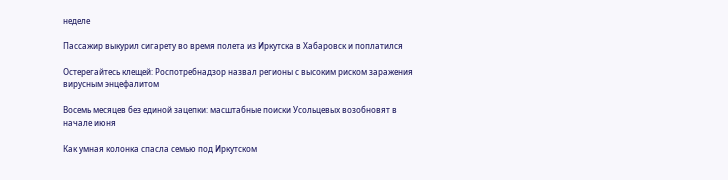неделе

Пассажир выкурил сигарету во время полета из Иркутска в Хабаровск и поплатился

Остерегайтесь клещей: Роспотребнадзор назвал регионы с высоким риском заражения вирусным энцефалитом

Восемь месяцев без единой зацепки: масштабные поиски Усольцевых возобновят в начале июня

Как умная колонка спасла семью под Иркутском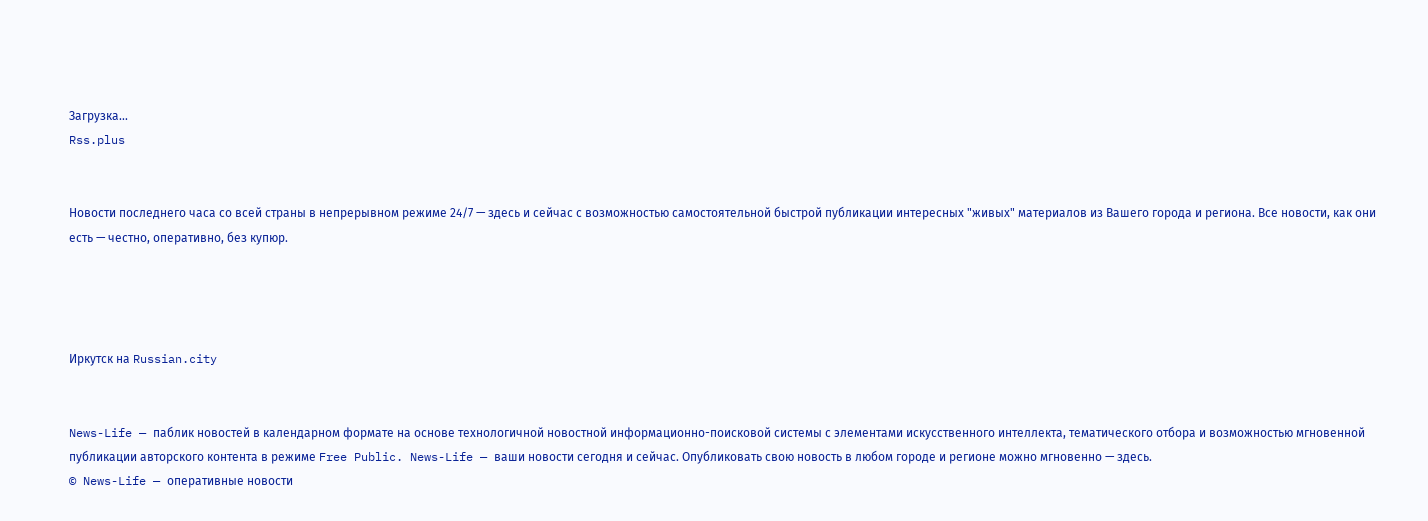Загрузка...
Rss.plus


Новости последнего часа со всей страны в непрерывном режиме 24/7 — здесь и сейчас с возможностью самостоятельной быстрой публикации интересных "живых" материалов из Вашего города и региона. Все новости, как они есть — честно, оперативно, без купюр.




Иркутск на Russian.city


News-Life — паблик новостей в календарном формате на основе технологичной новостной информационно-поисковой системы с элементами искусственного интеллекта, тематического отбора и возможностью мгновенной публикации авторского контента в режиме Free Public. News-Life — ваши новости сегодня и сейчас. Опубликовать свою новость в любом городе и регионе можно мгновенно — здесь.
© News-Life — оперативные новости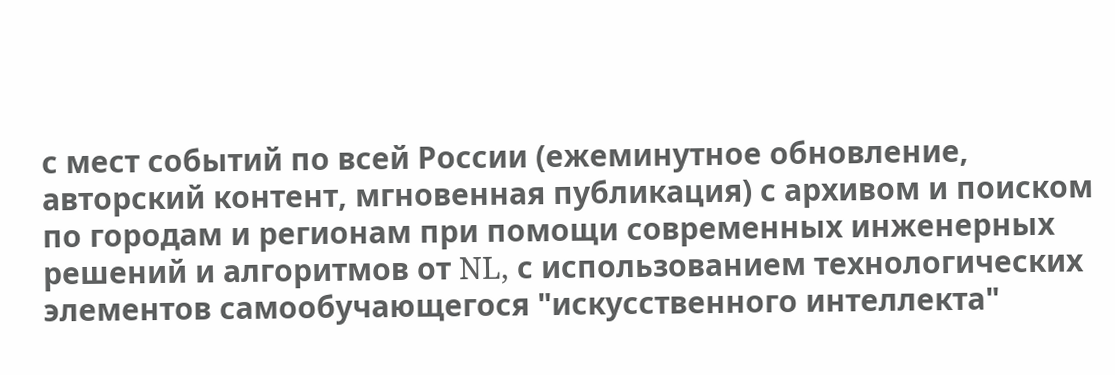с мест событий по всей России (ежеминутное обновление, авторский контент, мгновенная публикация) с архивом и поиском по городам и регионам при помощи современных инженерных решений и алгоритмов от NL, с использованием технологических элементов самообучающегося "искусственного интеллекта"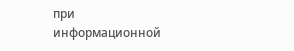при информационной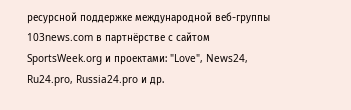ресурсной поддержке международной веб-группы 103news.com в партнёрстве с сайтом SportsWeek.org и проектами: "Love", News24, Ru24.pro, Russia24.pro и др.